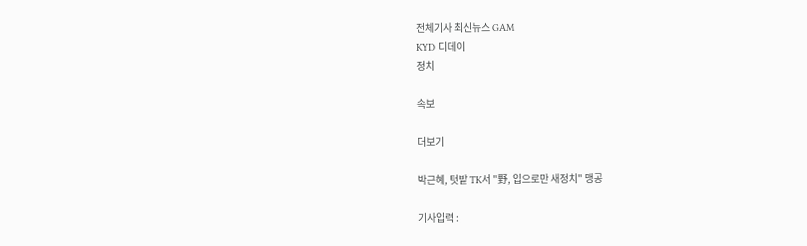전체기사 최신뉴스 GAM
KYD 디데이
정치

속보

더보기

박근혜, 텃밭 TK서 "野, 입으로만 새정치" 맹공

기사입력 :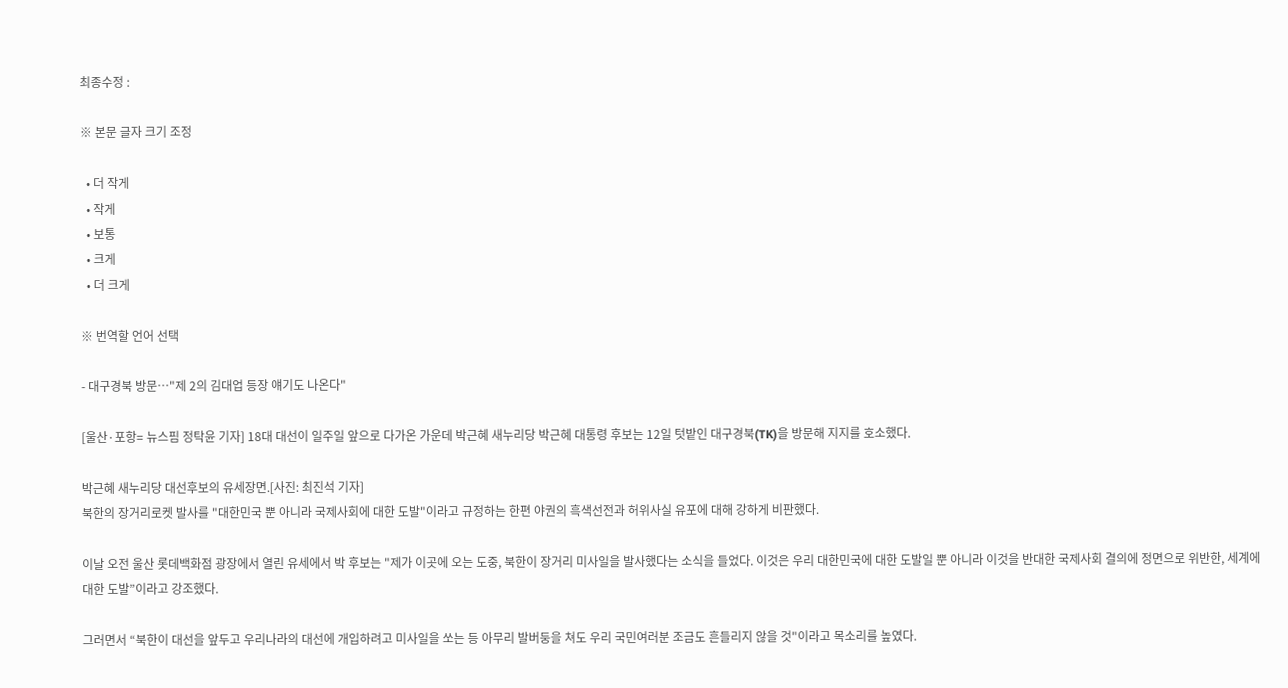최종수정 :

※ 본문 글자 크기 조정

  • 더 작게
  • 작게
  • 보통
  • 크게
  • 더 크게

※ 번역할 언어 선택

- 대구경북 방문…"제 2의 김대업 등장 얘기도 나온다"

[울산·포항= 뉴스핌 정탁윤 기자] 18대 대선이 일주일 앞으로 다가온 가운데 박근혜 새누리당 박근혜 대통령 후보는 12일 텃밭인 대구경북(TK)을 방문해 지지를 호소했다.

박근혜 새누리당 대선후보의 유세장면.[사진: 최진석 기자]
북한의 장거리로켓 발사를 "대한민국 뿐 아니라 국제사회에 대한 도발"이라고 규정하는 한편 야권의 흑색선전과 허위사실 유포에 대해 강하게 비판했다.

이날 오전 울산 롯데백화점 광장에서 열린 유세에서 박 후보는 "제가 이곳에 오는 도중, 북한이 장거리 미사일을 발사했다는 소식을 들었다. 이것은 우리 대한민국에 대한 도발일 뿐 아니라 이것을 반대한 국제사회 결의에 정면으로 위반한, 세계에 대한 도발”이라고 강조했다.

그러면서 “북한이 대선을 앞두고 우리나라의 대선에 개입하려고 미사일을 쏘는 등 아무리 발버둥을 쳐도 우리 국민여러분 조금도 흔들리지 않을 것"이라고 목소리를 높였다.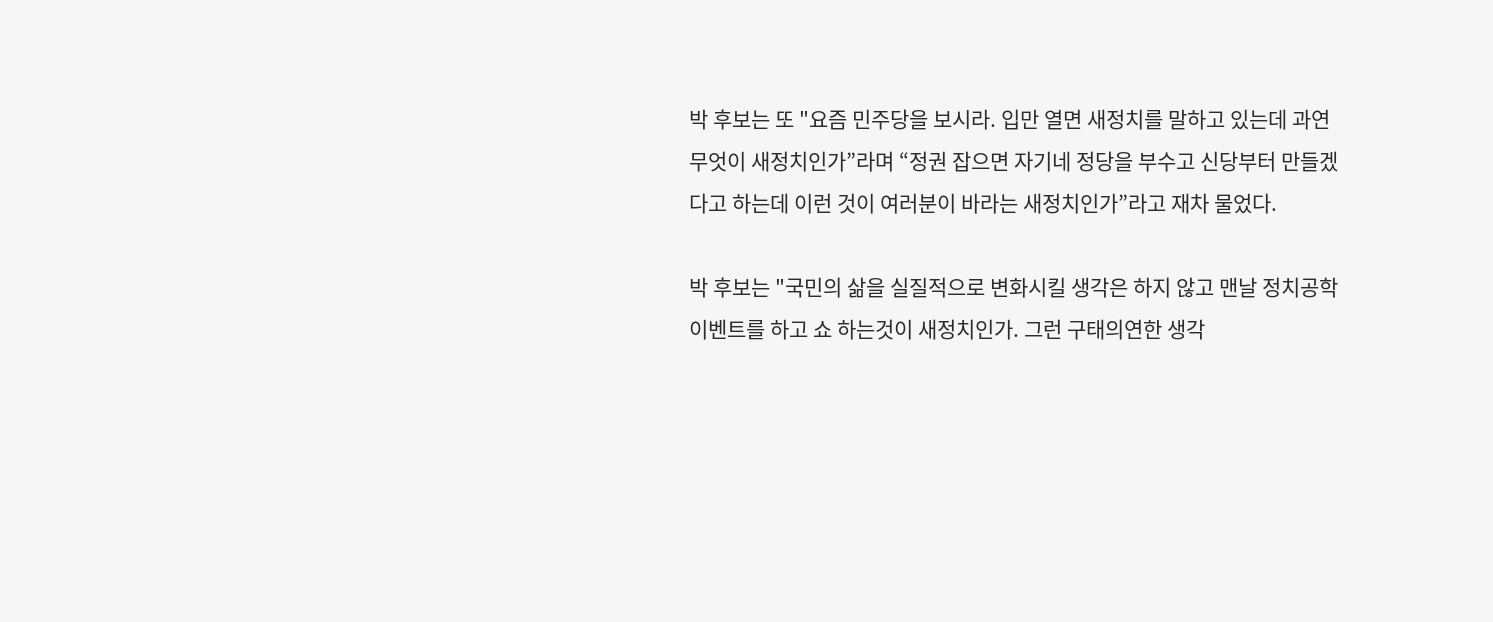박 후보는 또 "요즘 민주당을 보시라. 입만 열면 새정치를 말하고 있는데 과연 무엇이 새정치인가”라며 “정권 잡으면 자기네 정당을 부수고 신당부터 만들겠다고 하는데 이런 것이 여러분이 바라는 새정치인가”라고 재차 물었다.

박 후보는 "국민의 삶을 실질적으로 변화시킬 생각은 하지 않고 맨날 정치공학 이벤트를 하고 쇼 하는것이 새정치인가. 그런 구태의연한 생각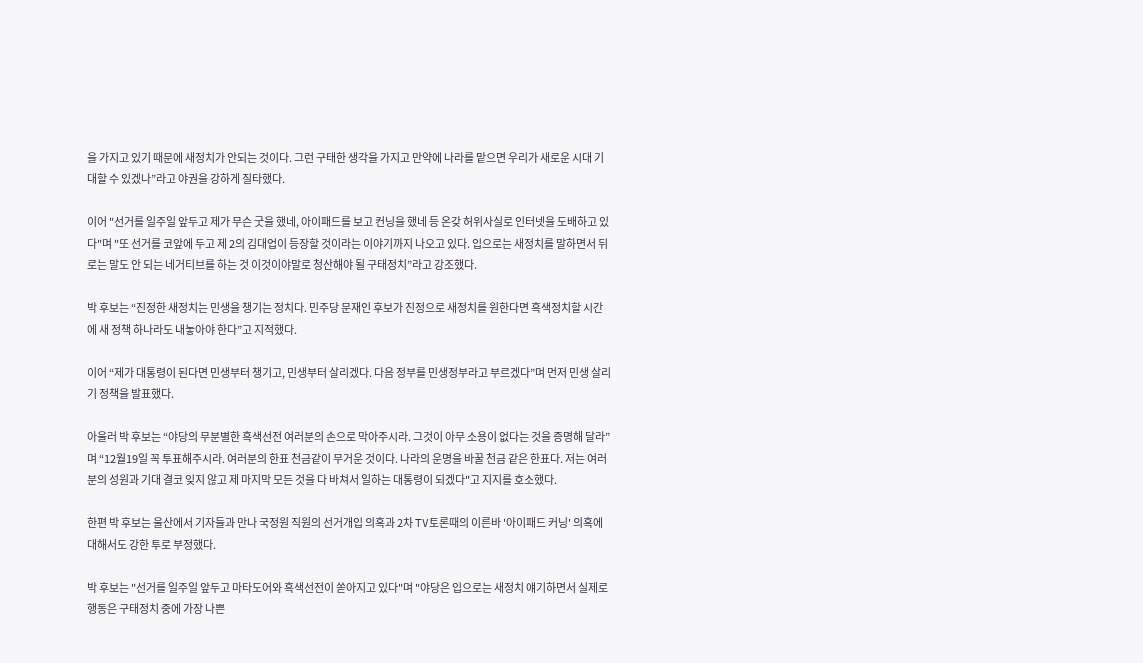을 가지고 있기 때문에 새정치가 안되는 것이다. 그런 구태한 생각을 가지고 만약에 나라를 맡으면 우리가 새로운 시대 기대할 수 있겠나”라고 야권을 강하게 질타했다.

이어 "선거를 일주일 앞두고 제가 무슨 굿을 했네, 아이패드를 보고 컨닝을 했네 등 온갖 허위사실로 인터넷을 도배하고 있다"며 "또 선거를 코앞에 두고 제 2의 김대업이 등장할 것이라는 이야기까지 나오고 있다. 입으로는 새정치를 말하면서 뒤로는 말도 안 되는 네거티브를 하는 것 이것이야말로 청산해야 될 구태정치”라고 강조했다.

박 후보는 “진정한 새정치는 민생을 챙기는 정치다. 민주당 문재인 후보가 진정으로 새정치를 원한다면 흑색정치할 시간에 새 정책 하나라도 내놓아야 한다”고 지적했다.

이어 “제가 대통령이 된다면 민생부터 챙기고, 민생부터 살리겠다. 다음 정부를 민생정부라고 부르겠다”며 먼저 민생 살리기 정책을 발표했다.

아울러 박 후보는 “야당의 무분별한 흑색선전 여러분의 손으로 막아주시라. 그것이 아무 소용이 없다는 것을 증명해 달라”며 “12월19일 꼭 투표해주시라. 여러분의 한표 천금같이 무거운 것이다. 나라의 운명을 바꿀 천금 같은 한표다. 저는 여러분의 성원과 기대 결코 잊지 않고 제 마지막 모든 것을 다 바쳐서 일하는 대통령이 되겠다"고 지지를 호소했다.

한편 박 후보는 울산에서 기자들과 만나 국정원 직원의 선거개입 의혹과 2차 TV토론때의 이른바 '아이패드 커닝' 의혹에 대해서도 강한 투로 부정했다.

박 후보는 "선거를 일주일 앞두고 마타도어와 흑색선전이 쏟아지고 있다"며 "야당은 입으로는 새정치 얘기하면서 실제로 행동은 구태정치 중에 가장 나쁜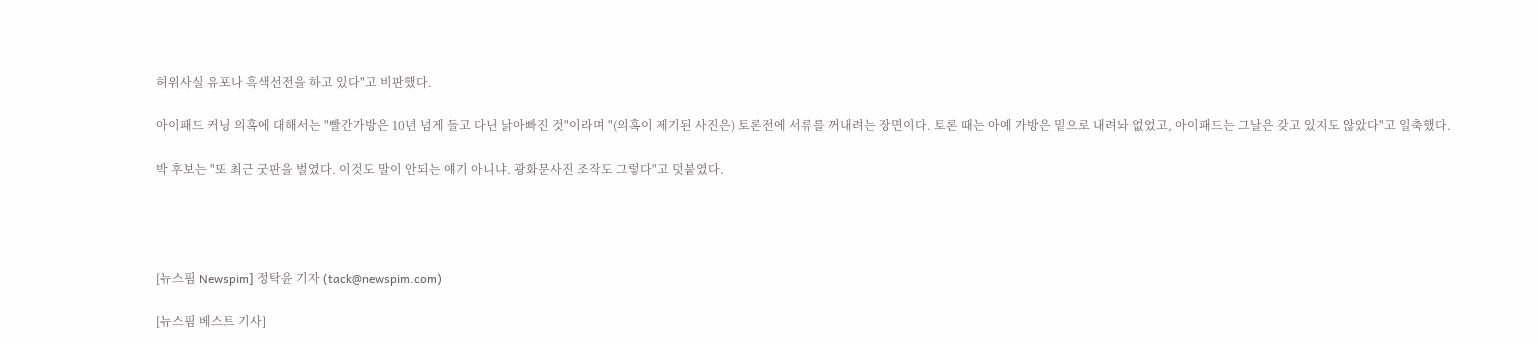허위사실 유포나 흑색선전을 하고 있다"고 비판했다.

아이패드 커닝 의혹에 대해서는 "빨간가방은 10년 넘게 들고 다닌 낡아빠진 것"이라며 "(의혹이 제기된 사진은) 토론전에 서류를 꺼내려는 장면이다. 토론 때는 아예 가방은 밑으로 내려놔 없었고, 아이패드는 그날은 갖고 있지도 않았다"고 일축했다.

박 후보는 "또 최근 굿판을 벌였다. 이것도 말이 안되는 얘기 아니냐. 광화문사진 조작도 그렇다"고 덧붙였다.




[뉴스핌 Newspim] 정탁윤 기자 (tack@newspim.com)

[뉴스핌 베스트 기사]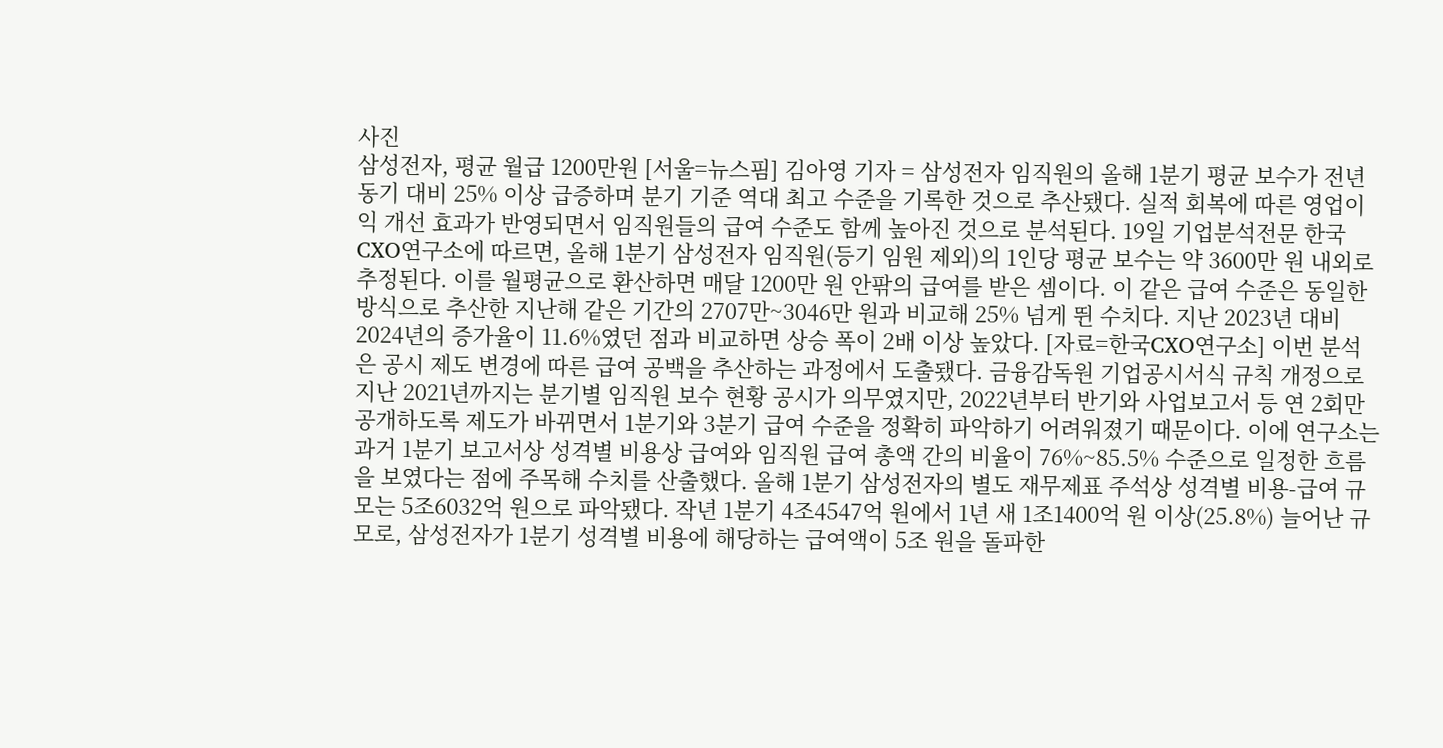사진
삼성전자, 평균 월급 1200만원 [서울=뉴스핌] 김아영 기자 = 삼성전자 임직원의 올해 1분기 평균 보수가 전년 동기 대비 25% 이상 급증하며 분기 기준 역대 최고 수준을 기록한 것으로 추산됐다. 실적 회복에 따른 영업이익 개선 효과가 반영되면서 임직원들의 급여 수준도 함께 높아진 것으로 분석된다. 19일 기업분석전문 한국CXO연구소에 따르면, 올해 1분기 삼성전자 임직원(등기 임원 제외)의 1인당 평균 보수는 약 3600만 원 내외로 추정된다. 이를 월평균으로 환산하면 매달 1200만 원 안팎의 급여를 받은 셈이다. 이 같은 급여 수준은 동일한 방식으로 추산한 지난해 같은 기간의 2707만~3046만 원과 비교해 25% 넘게 뛴 수치다. 지난 2023년 대비 2024년의 증가율이 11.6%였던 점과 비교하면 상승 폭이 2배 이상 높았다. [자료=한국CXO연구소] 이번 분석은 공시 제도 변경에 따른 급여 공백을 추산하는 과정에서 도출됐다. 금융감독원 기업공시서식 규칙 개정으로 지난 2021년까지는 분기별 임직원 보수 현황 공시가 의무였지만, 2022년부터 반기와 사업보고서 등 연 2회만 공개하도록 제도가 바뀌면서 1분기와 3분기 급여 수준을 정확히 파악하기 어려워졌기 때문이다. 이에 연구소는 과거 1분기 보고서상 성격별 비용상 급여와 임직원 급여 총액 간의 비율이 76%~85.5% 수준으로 일정한 흐름을 보였다는 점에 주목해 수치를 산출했다. 올해 1분기 삼성전자의 별도 재무제표 주석상 성격별 비용-급여 규모는 5조6032억 원으로 파악됐다. 작년 1분기 4조4547억 원에서 1년 새 1조1400억 원 이상(25.8%) 늘어난 규모로, 삼성전자가 1분기 성격별 비용에 해당하는 급여액이 5조 원을 돌파한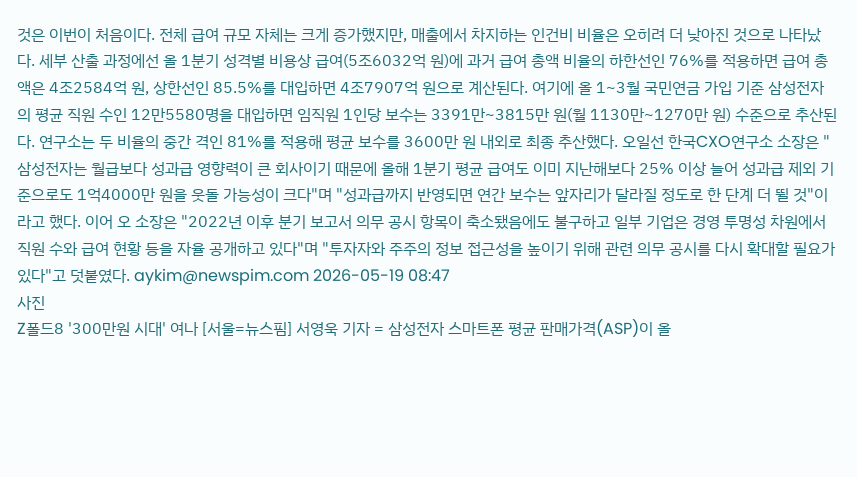것은 이번이 처음이다. 전체 급여 규모 자체는 크게 증가했지만, 매출에서 차지하는 인건비 비율은 오히려 더 낮아진 것으로 나타났다. 세부 산출 과정에선 올 1분기 성격별 비용상 급여(5조6032억 원)에 과거 급여 총액 비율의 하한선인 76%를 적용하면 급여 총액은 4조2584억 원, 상한선인 85.5%를 대입하면 4조7907억 원으로 계산된다. 여기에 올 1~3월 국민연금 가입 기준 삼성전자의 평균 직원 수인 12만5580명을 대입하면 임직원 1인당 보수는 3391만~3815만 원(월 1130만~1270만 원) 수준으로 추산된다. 연구소는 두 비율의 중간 격인 81%를 적용해 평균 보수를 3600만 원 내외로 최종 추산했다. 오일선 한국CXO연구소 소장은 "삼성전자는 월급보다 성과급 영향력이 큰 회사이기 때문에 올해 1분기 평균 급여도 이미 지난해보다 25% 이상 늘어 성과급 제외 기준으로도 1억4000만 원을 웃돌 가능성이 크다"며 "성과급까지 반영되면 연간 보수는 앞자리가 달라질 정도로 한 단계 더 뛸 것"이라고 했다. 이어 오 소장은 "2022년 이후 분기 보고서 의무 공시 항목이 축소됐음에도 불구하고 일부 기업은 경영 투명성 차원에서 직원 수와 급여 현황 등을 자율 공개하고 있다"며 "투자자와 주주의 정보 접근성을 높이기 위해 관련 의무 공시를 다시 확대할 필요가 있다"고 덧붙였다. aykim@newspim.com 2026-05-19 08:47
사진
Z폴드8 '300만원 시대' 여나 [서울=뉴스핌] 서영욱 기자 = 삼성전자 스마트폰 평균 판매가격(ASP)이 올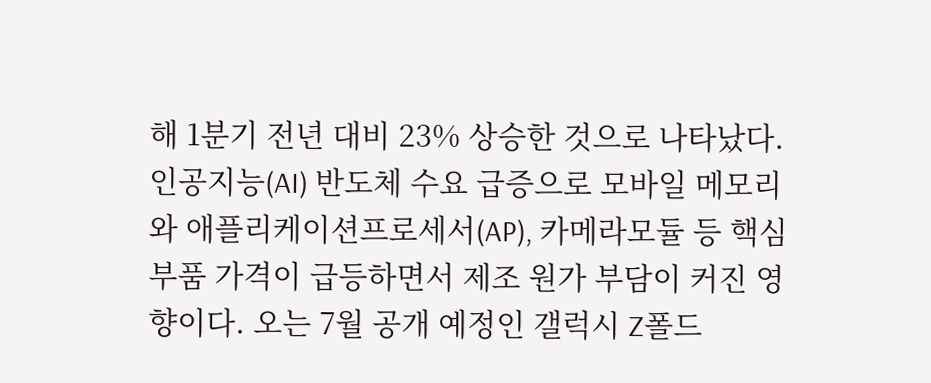해 1분기 전년 대비 23% 상승한 것으로 나타났다. 인공지능(AI) 반도체 수요 급증으로 모바일 메모리와 애플리케이션프로세서(AP), 카메라모듈 등 핵심 부품 가격이 급등하면서 제조 원가 부담이 커진 영향이다. 오는 7월 공개 예정인 갤럭시 Z폴드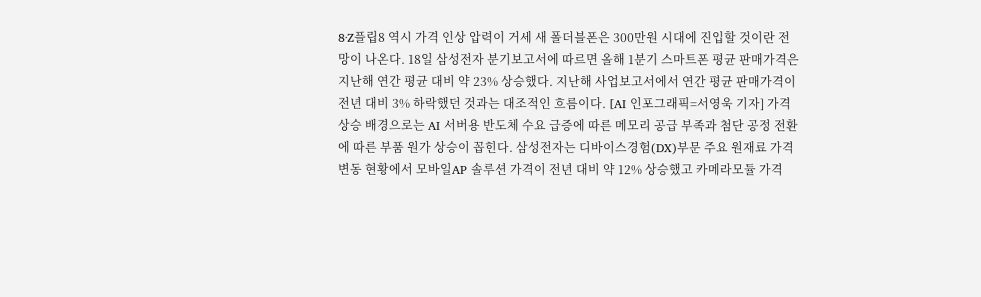8·Z플립8 역시 가격 인상 압력이 거세 새 폴더블폰은 300만원 시대에 진입할 것이란 전망이 나온다. 18일 삼성전자 분기보고서에 따르면 올해 1분기 스마트폰 평균 판매가격은 지난해 연간 평균 대비 약 23% 상승했다. 지난해 사업보고서에서 연간 평균 판매가격이 전년 대비 3% 하락했던 것과는 대조적인 흐름이다. [AI 인포그래픽=서영욱 기자] 가격 상승 배경으로는 AI 서버용 반도체 수요 급증에 따른 메모리 공급 부족과 첨단 공정 전환에 따른 부품 원가 상승이 꼽힌다. 삼성전자는 디바이스경험(DX)부문 주요 원재료 가격 변동 현황에서 모바일AP 솔루션 가격이 전년 대비 약 12% 상승했고 카메라모듈 가격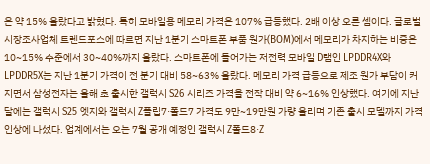은 약 15% 올랐다고 밝혔다. 특히 모바일용 메모리 가격은 107% 급등했다. 2배 이상 오른 셈이다. 글로벌 시장조사업체 트렌드포스에 따르면 지난 1분기 스마트폰 부품 원가(BOM)에서 메모리가 차지하는 비중은 10~15% 수준에서 30~40%까지 올랐다. 스마트폰에 들어가는 저전력 모바일 D램인 LPDDR4X와 LPDDR5X는 지난 1분기 가격이 전 분기 대비 58~63% 올랐다. 메모리 가격 급등으로 제조 원가 부담이 커지면서 삼성전자는 올해 초 출시한 갤럭시 S26 시리즈 가격을 전작 대비 약 6~16% 인상했다. 여기에 지난달에는 갤럭시 S25 엣지와 갤럭시 Z플립7·폴드7 가격도 9만~19만원 가량 올리며 기존 출시 모델까지 가격 인상에 나섰다. 업계에서는 오는 7월 공개 예정인 갤럭시 Z폴드8·Z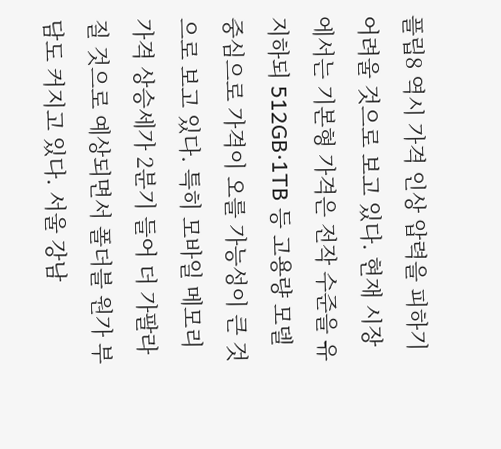플립8 역시 가격 인상 압력을 피하기 어려울 것으로 보고 있다. 현재 시장에서는 기본형 가격은 전작 수준을 유지하되 512GB·1TB 등 고용량 모델 중심으로 가격이 오를 가능성이 큰 것으로 보고 있다. 특히 모바일 메모리 가격 상승세가 2분기 들어 더 가팔라질 것으로 예상되면서 폴더블 원가 부담도 커지고 있다. 서울 강남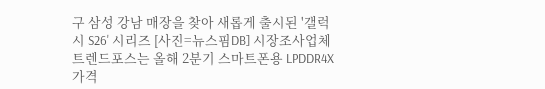구 삼성 강남 매장을 찾아 새롭게 출시된 '갤럭시 S26' 시리즈 [사진=뉴스핌DB] 시장조사업체 트렌드포스는 올해 2분기 스마트폰용 LPDDR4X 가격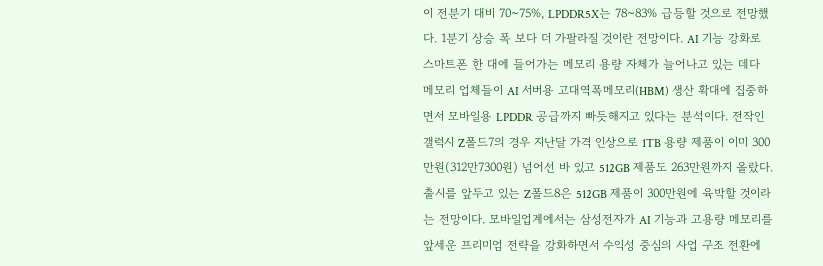이 전분기 대비 70~75%, LPDDR5X는 78~83% 급등할 것으로 전망했다. 1분기 상승 폭 보다 더 가팔라질 것이란 전망이다. AI 기능 강화로 스마트폰 한 대에 들어가는 메모리 용량 자체가 늘어나고 있는 데다 메모리 업체들이 AI 서버용 고대역폭메모리(HBM) 생산 확대에 집중하면서 모바일용 LPDDR 공급까지 빠듯해지고 있다는 분석이다. 전작인 갤럭시 Z폴드7의 경우 지난달 가격 인상으로 1TB 용량 제품이 이미 300만원(312만7300원) 넘어선 바 있고 512GB 제품도 263만원까지 올랐다. 출시를 앞두고 있는 Z폴드8은 512GB 제품이 300만원에 육박할 것이라는 전망이다. 모바일업계에서는 삼성전자가 AI 기능과 고용량 메모리를 앞세운 프리미엄 전략을 강화하면서 수익성 중심의 사업 구조 전환에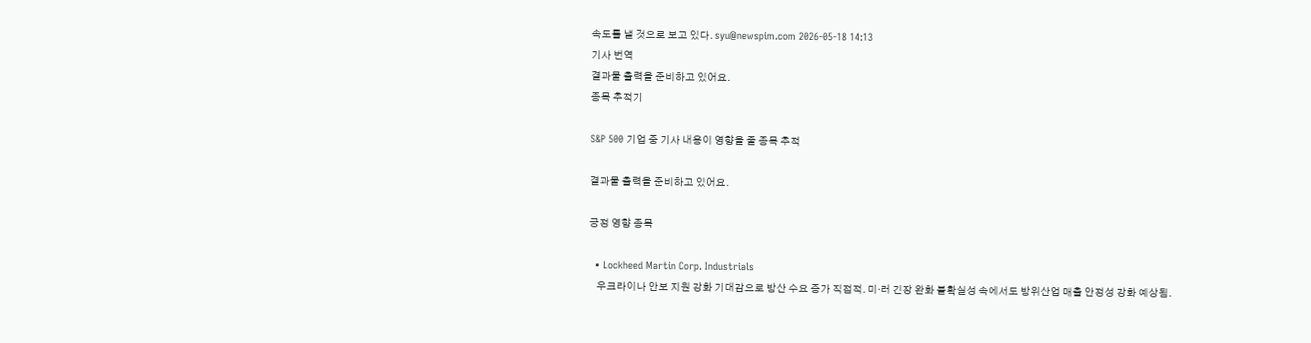속도를 낼 것으로 보고 있다. syu@newspim.com 2026-05-18 14:13
기사 번역
결과물 출력을 준비하고 있어요.
종목 추적기

S&P 500 기업 중 기사 내용이 영향을 줄 종목 추적

결과물 출력을 준비하고 있어요.

긍정 영향 종목

  • Lockheed Martin Corp. Industrials
    우크라이나 안보 지원 강화 기대감으로 방산 수요 증가 직접적. 미·러 긴장 완화 불확실성 속에서도 방위산업 매출 안정성 강화 예상됨.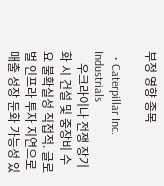부정 영향 종목

  • Caterpillar Inc. Industrials
    우크라이나 전쟁 장기화 시 건설 및 중장비 수요 불확실성 직접적. 글로벌 인프라 투자 지연으로 매출 성장 둔화 가능성 있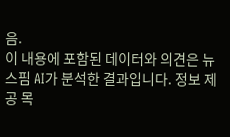음.
이 내용에 포함된 데이터와 의견은 뉴스핌 AI가 분석한 결과입니다. 정보 제공 목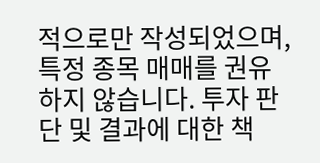적으로만 작성되었으며, 특정 종목 매매를 권유하지 않습니다. 투자 판단 및 결과에 대한 책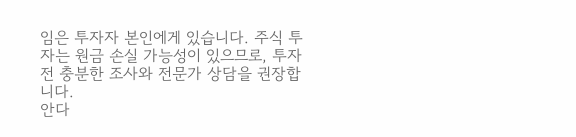임은 투자자 본인에게 있습니다. 주식 투자는 원금 손실 가능성이 있으므로, 투자 전 충분한 조사와 전문가 상담을 권장합니다.
안다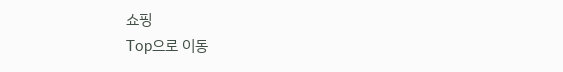쇼핑
Top으로 이동